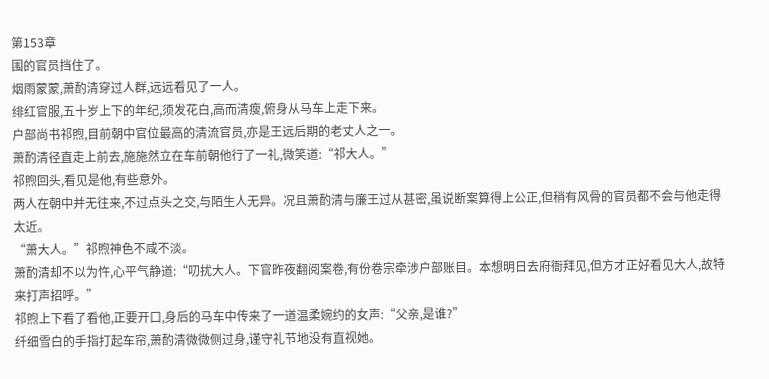第153章
围的官员挡住了。
烟雨蒙蒙,萧酌清穿过人群,远远看见了一人。
绯红官服,五十岁上下的年纪,须发花白,高而清瘦,俯身从马车上走下来。
户部尚书祁煦,目前朝中官位最高的清流官员,亦是王远后期的老丈人之一。
萧酌清径直走上前去,施施然立在车前朝他行了一礼,微笑道:“祁大人。”
祁煦回头,看见是他,有些意外。
两人在朝中并无往来,不过点头之交,与陌生人无异。况且萧酌清与廉王过从甚密,虽说断案算得上公正,但稍有风骨的官员都不会与他走得太近。
“萧大人。”祁煦神色不咸不淡。
萧酌清却不以为忤,心平气静道:“叨扰大人。下官昨夜翻阅案卷,有份卷宗牵涉户部账目。本想明日去府衙拜见,但方才正好看见大人,故特来打声招呼。”
祁煦上下看了看他,正要开口,身后的马车中传来了一道温柔婉约的女声:“父亲,是谁?”
纤细雪白的手指打起车帘,萧酌清微微侧过身,谨守礼节地没有直视她。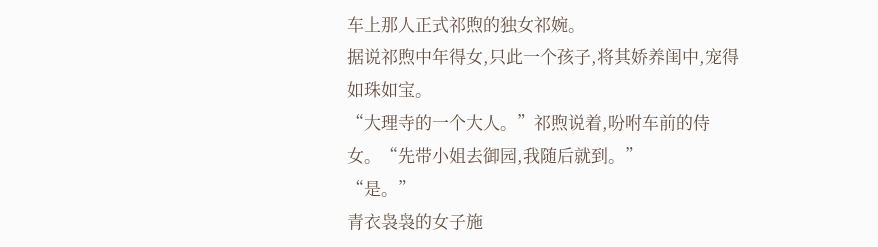车上那人正式祁煦的独女祁婉。
据说祁煦中年得女,只此一个孩子,将其娇养闺中,宠得如珠如宝。
“大理寺的一个大人。”祁煦说着,吩咐车前的侍女。“先带小姐去御园,我随后就到。”
“是。”
青衣袅袅的女子施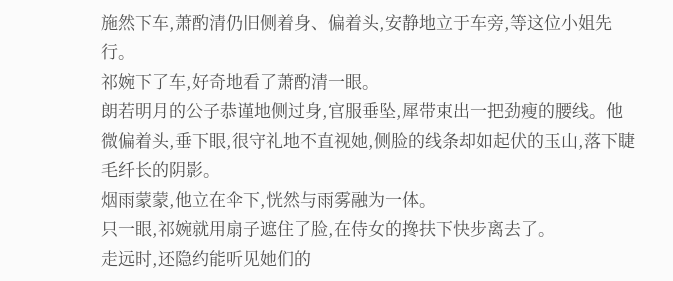施然下车,萧酌清仍旧侧着身、偏着头,安静地立于车旁,等这位小姐先行。
祁婉下了车,好奇地看了萧酌清一眼。
朗若明月的公子恭谨地侧过身,官服垂坠,犀带束出一把劲瘦的腰线。他微偏着头,垂下眼,很守礼地不直视她,侧脸的线条却如起伏的玉山,落下睫毛纤长的阴影。
烟雨蒙蒙,他立在伞下,恍然与雨雾融为一体。
只一眼,祁婉就用扇子遮住了脸,在侍女的搀扶下快步离去了。
走远时,还隐约能听见她们的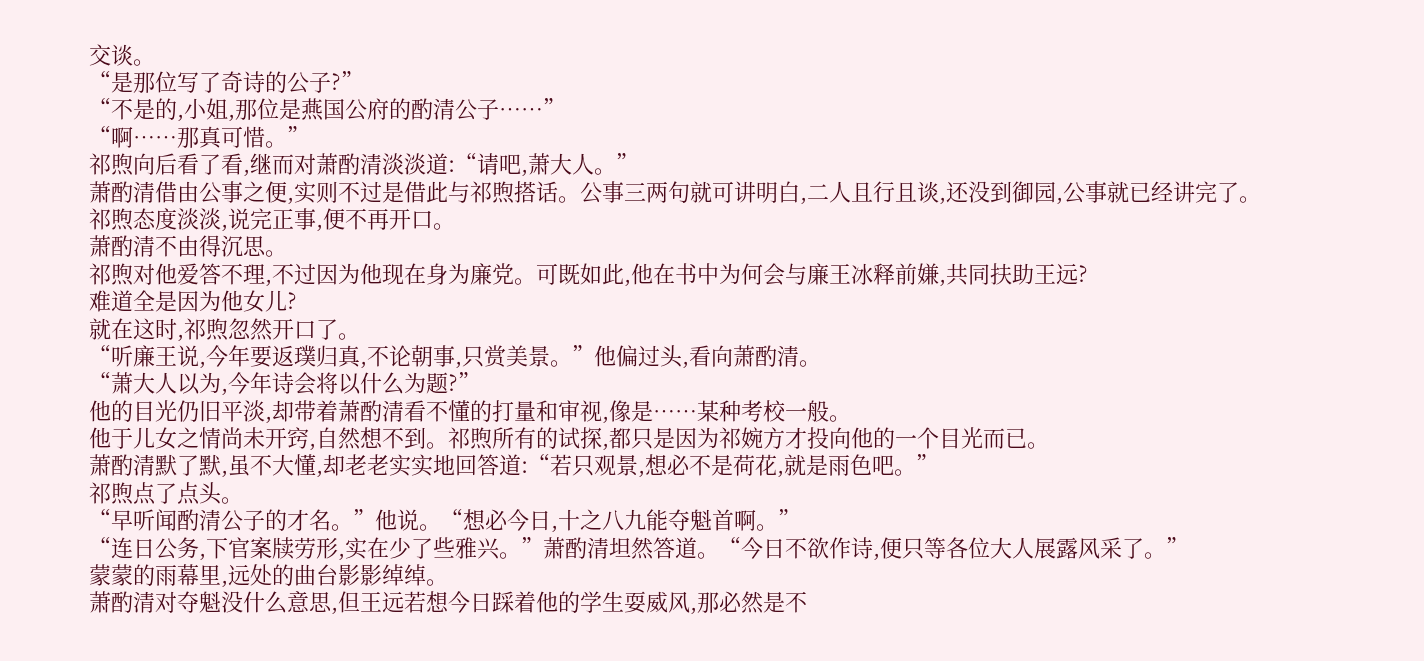交谈。
“是那位写了奇诗的公子?”
“不是的,小姐,那位是燕国公府的酌清公子……”
“啊……那真可惜。”
祁煦向后看了看,继而对萧酌清淡淡道:“请吧,萧大人。”
萧酌清借由公事之便,实则不过是借此与祁煦搭话。公事三两句就可讲明白,二人且行且谈,还没到御园,公事就已经讲完了。
祁煦态度淡淡,说完正事,便不再开口。
萧酌清不由得沉思。
祁煦对他爱答不理,不过因为他现在身为廉党。可既如此,他在书中为何会与廉王冰释前嫌,共同扶助王远?
难道全是因为他女儿?
就在这时,祁煦忽然开口了。
“听廉王说,今年要返璞归真,不论朝事,只赏美景。”他偏过头,看向萧酌清。
“萧大人以为,今年诗会将以什么为题?”
他的目光仍旧平淡,却带着萧酌清看不懂的打量和审视,像是……某种考校一般。
他于儿女之情尚未开窍,自然想不到。祁煦所有的试探,都只是因为祁婉方才投向他的一个目光而已。
萧酌清默了默,虽不大懂,却老老实实地回答道:“若只观景,想必不是荷花,就是雨色吧。”
祁煦点了点头。
“早听闻酌清公子的才名。”他说。“想必今日,十之八九能夺魁首啊。”
“连日公务,下官案牍劳形,实在少了些雅兴。”萧酌清坦然答道。“今日不欲作诗,便只等各位大人展露风采了。”
蒙蒙的雨幕里,远处的曲台影影绰绰。
萧酌清对夺魁没什么意思,但王远若想今日踩着他的学生耍威风,那必然是不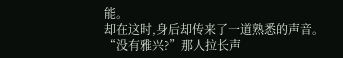能。
却在这时,身后却传来了一道熟悉的声音。
“没有雅兴?”那人拉长声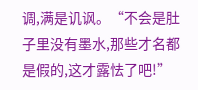调,满是讥讽。“不会是肚子里没有墨水,那些才名都是假的,这才露怯了吧!”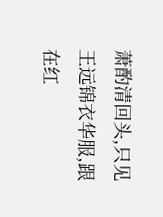萧酌清回头,只见王远锦衣华服,跟在红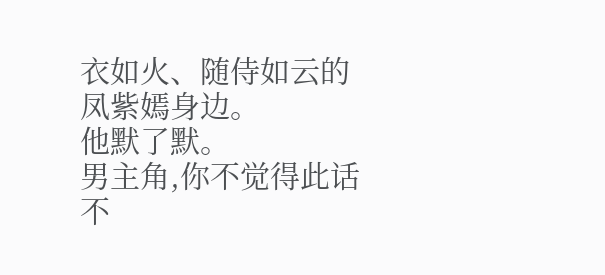衣如火、随侍如云的凤紫嫣身边。
他默了默。
男主角,你不觉得此话不